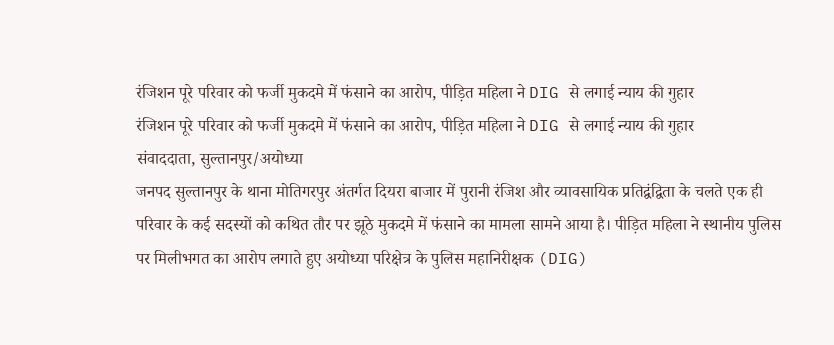रंजिशन पूरे परिवार को फर्जी मुकदमे में फंसाने का आरोप, पीड़ित महिला ने DIG से लगाई न्याय की गुहार
रंजिशन पूरे परिवार को फर्जी मुकदमे में फंसाने का आरोप, पीड़ित महिला ने DIG से लगाई न्याय की गुहार
संवाददाता, सुल्तानपुर/अयोध्या
जनपद सुल्तानपुर के थाना मोतिगरपुर अंतर्गत दियरा बाजार में पुरानी रंजिश और व्यावसायिक प्रतिद्वंद्विता के चलते एक ही परिवार के कई सदस्यों को कथित तौर पर झूठे मुकदमे में फंसाने का मामला सामने आया है। पीड़ित महिला ने स्थानीय पुलिस पर मिलीभगत का आरोप लगाते हुए अयोध्या परिक्षेत्र के पुलिस महानिरीक्षक (DIG)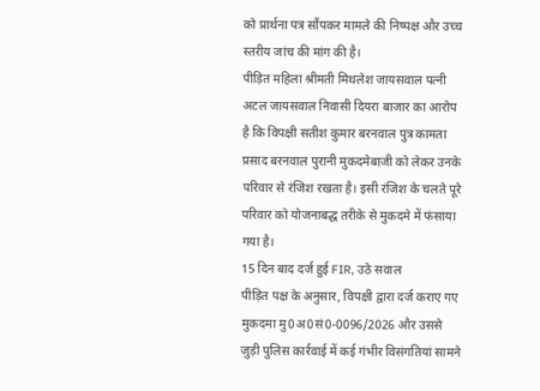को प्रार्थना पत्र सौंपकर मामले की निष्पक्ष और उच्च स्तरीय जांच की मांग की है।
पीड़ित महिला श्रीमती मिथलेश जायसवाल पत्नी अटल जायसवाल निवासी दियरा बाजार का आरोप है कि विपक्षी सतीश कुमार बरनवाल पुत्र कामता प्रसाद बरनवाल पुरानी मुकदमेबाजी को लेकर उनके परिवार से रंजिश रखता है। इसी रंजिश के चलते पूरे परिवार को योजनाबद्ध तरीके से मुकदमे में फंसाया गया है।
15 दिन बाद दर्ज हुई FIR, उठे सवाल
पीड़ित पक्ष के अनुसार, विपक्षी द्वारा दर्ज कराए गए मुकदमा मु0अ0सं0-0096/2026 और उससे जुड़ी पुलिस कार्रवाई में कई गंभीर विसंगतियां सामने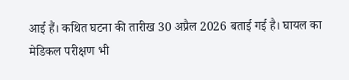आई हैं। कथित घटना की तारीख 30 अप्रैल 2026 बताई गई है। घायल का मेडिकल परीक्षण भी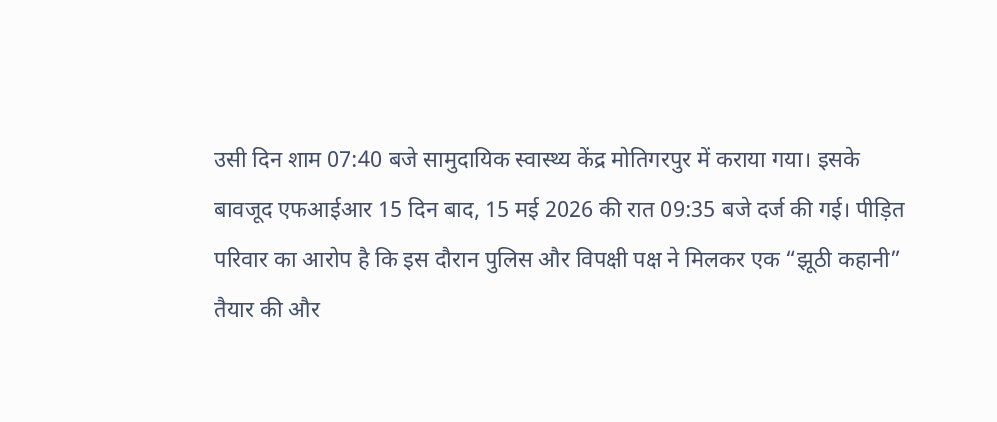उसी दिन शाम 07:40 बजे सामुदायिक स्वास्थ्य केंद्र मोतिगरपुर में कराया गया। इसके बावजूद एफआईआर 15 दिन बाद, 15 मई 2026 की रात 09:35 बजे दर्ज की गई। पीड़ित परिवार का आरोप है कि इस दौरान पुलिस और विपक्षी पक्ष ने मिलकर एक “झूठी कहानी” तैयार की और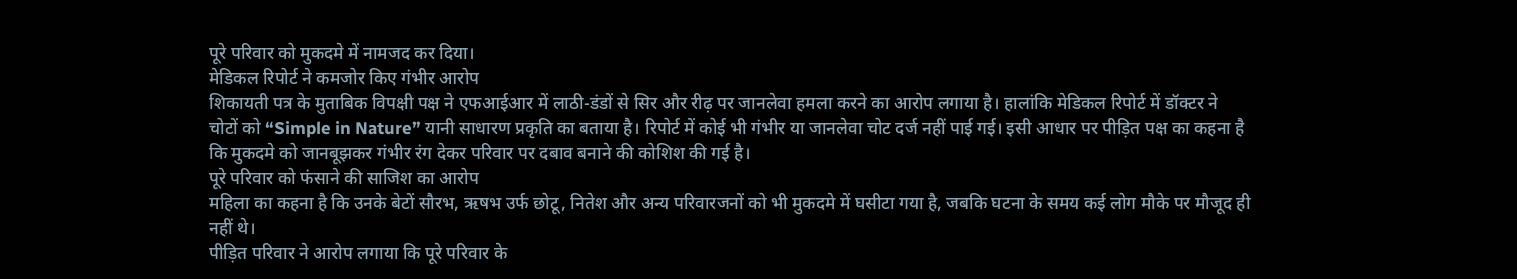पूरे परिवार को मुकदमे में नामजद कर दिया।
मेडिकल रिपोर्ट ने कमजोर किए गंभीर आरोप
शिकायती पत्र के मुताबिक विपक्षी पक्ष ने एफआईआर में लाठी-डंडों से सिर और रीढ़ पर जानलेवा हमला करने का आरोप लगाया है। हालांकि मेडिकल रिपोर्ट में डॉक्टर ने चोटों को “Simple in Nature” यानी साधारण प्रकृति का बताया है। रिपोर्ट में कोई भी गंभीर या जानलेवा चोट दर्ज नहीं पाई गई। इसी आधार पर पीड़ित पक्ष का कहना है कि मुकदमे को जानबूझकर गंभीर रंग देकर परिवार पर दबाव बनाने की कोशिश की गई है।
पूरे परिवार को फंसाने की साजिश का आरोप
महिला का कहना है कि उनके बेटों सौरभ, ऋषभ उर्फ छोटू, नितेश और अन्य परिवारजनों को भी मुकदमे में घसीटा गया है, जबकि घटना के समय कई लोग मौके पर मौजूद ही नहीं थे।
पीड़ित परिवार ने आरोप लगाया कि पूरे परिवार के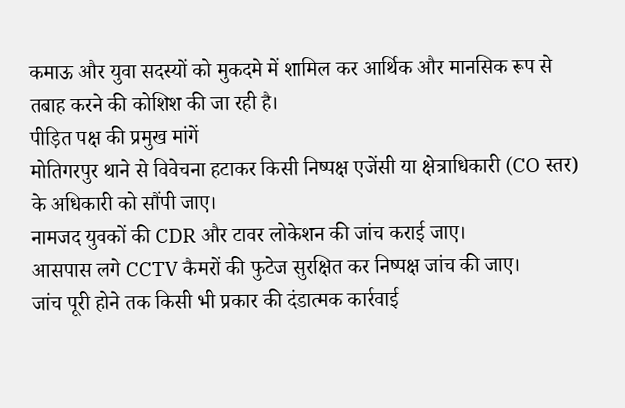कमाऊ और युवा सदस्यों को मुकदमे में शामिल कर आर्थिक और मानसिक रूप से तबाह करने की कोशिश की जा रही है।
पीड़ित पक्ष की प्रमुख मांगें
मोतिगरपुर थाने से विवेचना हटाकर किसी निष्पक्ष एजेंसी या क्षेत्राधिकारी (CO स्तर) के अधिकारी को सौंपी जाए।
नामजद युवकों की CDR और टावर लोकेशन की जांच कराई जाए।
आसपास लगे CCTV कैमरों की फुटेज सुरक्षित कर निष्पक्ष जांच की जाए।
जांच पूरी होने तक किसी भी प्रकार की दंडात्मक कार्रवाई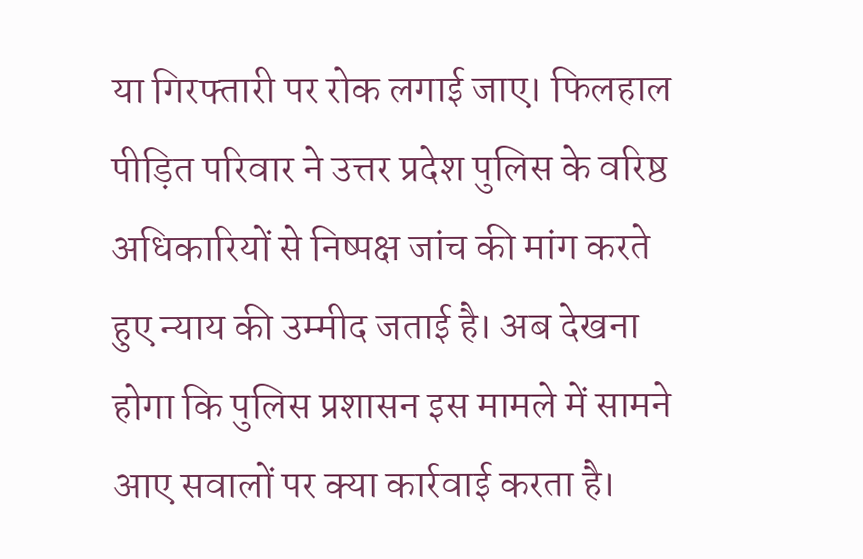या गिरफ्तारी पर रोक लगाई जाए। फिलहाल पीड़ित परिवार ने उत्तर प्रदेश पुलिस के वरिष्ठ अधिकारियों से निष्पक्ष जांच की मांग करते हुए न्याय की उम्मीद जताई है। अब देखना होगा कि पुलिस प्रशासन इस मामले में सामने आए सवालों पर क्या कार्रवाई करता है।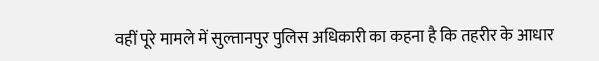वहीं पूरे मामले में सुल्तानपुर पुलिस अधिकारी का कहना है कि तहरीर के आधार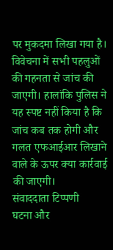पर मुकदमा लिखा गया है। विवेचना में सभी पहलुओं की गहनता से जांच की जाएगी। हालांकि पुलिस ने यह स्पष्ट नहीं किया है कि जांच कब तक होगी और गलत एफआईआर लिखाने वाले के ऊपर क्या कार्रवाई की जाएगी।
संवाददाता टिप्पणी
घटना और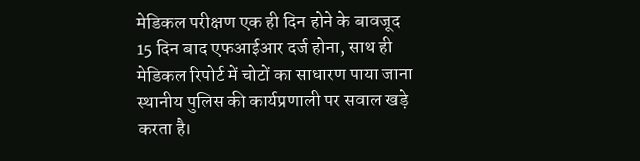मेडिकल परीक्षण एक ही दिन होने के बावजूद 15 दिन बाद एफआईआर दर्ज होना, साथ ही मेडिकल रिपोर्ट में चोटों का साधारण पाया जाना स्थानीय पुलिस की कार्यप्रणाली पर सवाल खड़े करता है।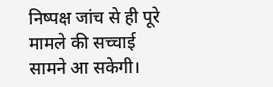निष्पक्ष जांच से ही पूरे मामले की सच्चाई सामने आ सकेगी।